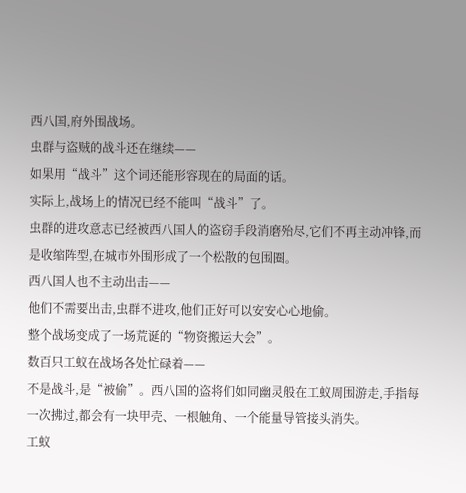西八国,府外围战场。
虫群与盗贼的战斗还在继续——
如果用“战斗”这个词还能形容现在的局面的话。
实际上,战场上的情况已经不能叫“战斗”了。
虫群的进攻意志已经被西八国人的盗窃手段消磨殆尽,它们不再主动冲锋,而是收缩阵型,在城市外围形成了一个松散的包围圈。
西八国人也不主动出击——
他们不需要出击,虫群不进攻,他们正好可以安安心心地偷。
整个战场变成了一场荒诞的“物资搬运大会”。
数百只工蚁在战场各处忙碌着——
不是战斗,是“被偷”。西八国的盗将们如同幽灵般在工蚁周围游走,手指每一次拂过,都会有一块甲壳、一根触角、一个能量导管接头消失。
工蚁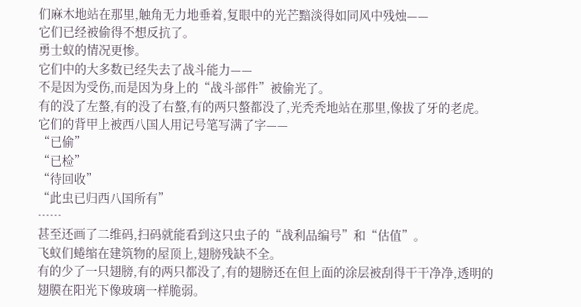们麻木地站在那里,触角无力地垂着,复眼中的光芒黯淡得如同风中残烛——
它们已经被偷得不想反抗了。
勇士蚁的情况更惨。
它们中的大多数已经失去了战斗能力——
不是因为受伤,而是因为身上的“战斗部件”被偷光了。
有的没了左螯,有的没了右螯,有的两只螯都没了,光秃秃地站在那里,像拔了牙的老虎。
它们的背甲上被西八国人用记号笔写满了字——
“已偷”
“已检”
“待回收”
“此虫已归西八国所有”
……
甚至还画了二维码,扫码就能看到这只虫子的“战利品编号”和“估值”。
飞蚁们蜷缩在建筑物的屋顶上,翅膀残缺不全。
有的少了一只翅膀,有的两只都没了,有的翅膀还在但上面的涂层被刮得干干净净,透明的翅膜在阳光下像玻璃一样脆弱。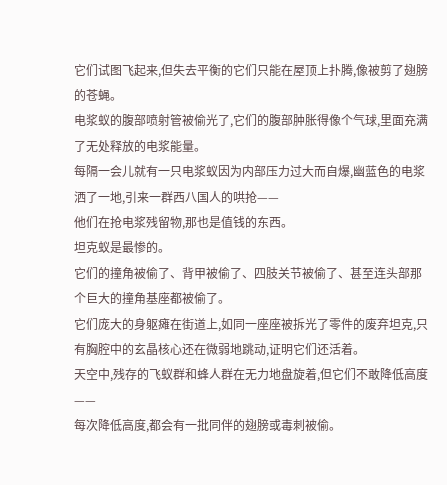它们试图飞起来,但失去平衡的它们只能在屋顶上扑腾,像被剪了翅膀的苍蝇。
电浆蚁的腹部喷射管被偷光了,它们的腹部肿胀得像个气球,里面充满了无处释放的电浆能量。
每隔一会儿就有一只电浆蚁因为内部压力过大而自爆,幽蓝色的电浆洒了一地,引来一群西八国人的哄抢——
他们在抢电浆残留物,那也是值钱的东西。
坦克蚁是最惨的。
它们的撞角被偷了、背甲被偷了、四肢关节被偷了、甚至连头部那个巨大的撞角基座都被偷了。
它们庞大的身躯瘫在街道上,如同一座座被拆光了零件的废弃坦克,只有胸腔中的玄晶核心还在微弱地跳动,证明它们还活着。
天空中,残存的飞蚁群和蜂人群在无力地盘旋着,但它们不敢降低高度——
每次降低高度,都会有一批同伴的翅膀或毒刺被偷。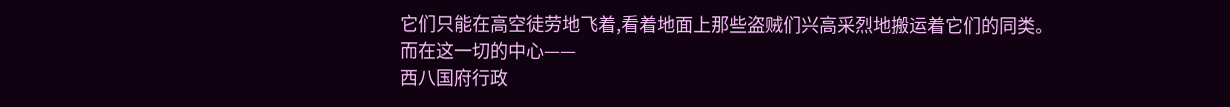它们只能在高空徒劳地飞着,看着地面上那些盗贼们兴高采烈地搬运着它们的同类。
而在这一切的中心——
西八国府行政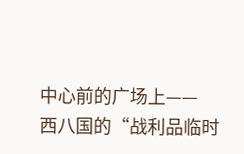中心前的广场上——
西八国的“战利品临时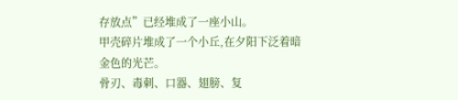存放点”已经堆成了一座小山。
甲壳碎片堆成了一个小丘,在夕阳下泛着暗金色的光芒。
骨刃、毒刺、口器、翅膀、复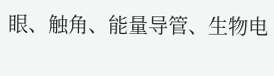眼、触角、能量导管、生物电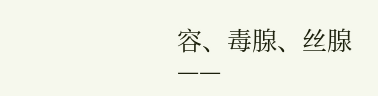容、毒腺、丝腺——